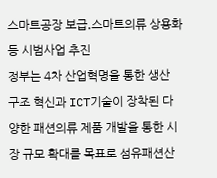스마트공장 보급․스마트의류 상용화 등 시범사업 추진
정부는 4차 산업혁명을 통한 생산 구조 혁신과 ICT기술이 장착된 다양한 패션의류 제품 개발을 통한 시장 규모 확대를 목표로 섬유패션산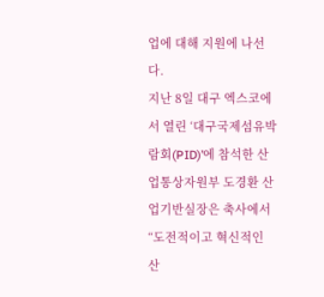업에 대해 지원에 나선다.
지난 8일 대구 엑스코에서 열린 ‘대구국제섬유박람회(PID)’에 참석한 산업통상자원부 도경환 산업기반실장은 축사에서 “도전적이고 혁신적인 산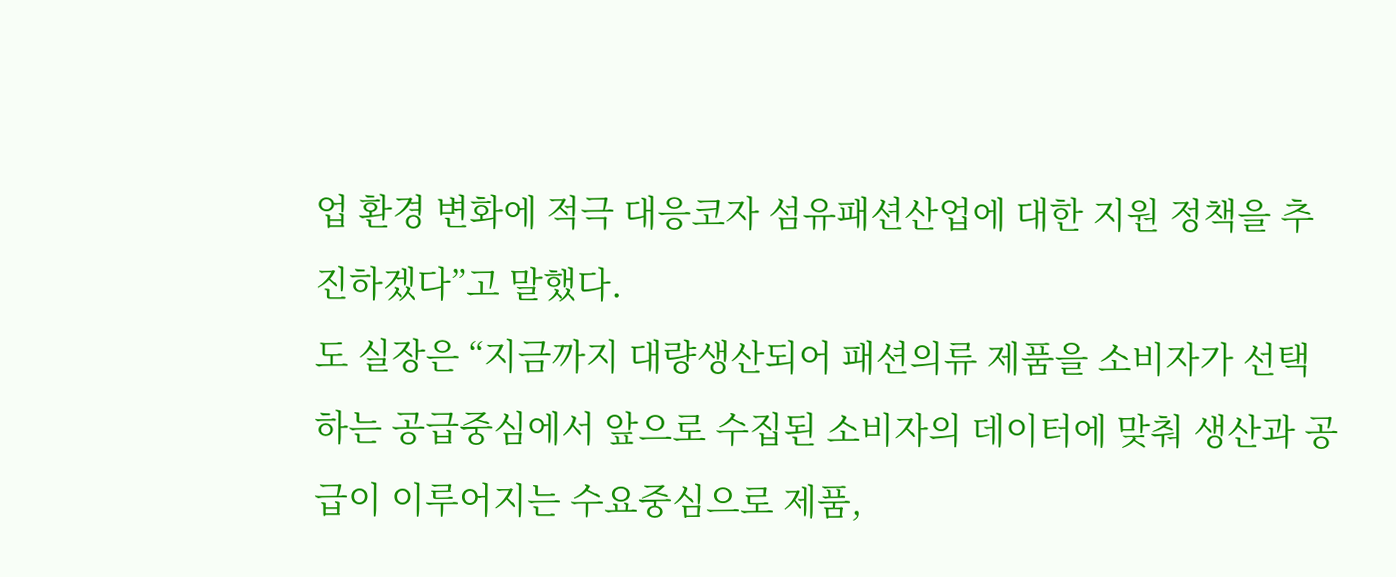업 환경 변화에 적극 대응코자 섬유패션산업에 대한 지원 정책을 추진하겠다”고 말했다.
도 실장은 “지금까지 대량생산되어 패션의류 제품을 소비자가 선택하는 공급중심에서 앞으로 수집된 소비자의 데이터에 맞춰 생산과 공급이 이루어지는 수요중심으로 제품,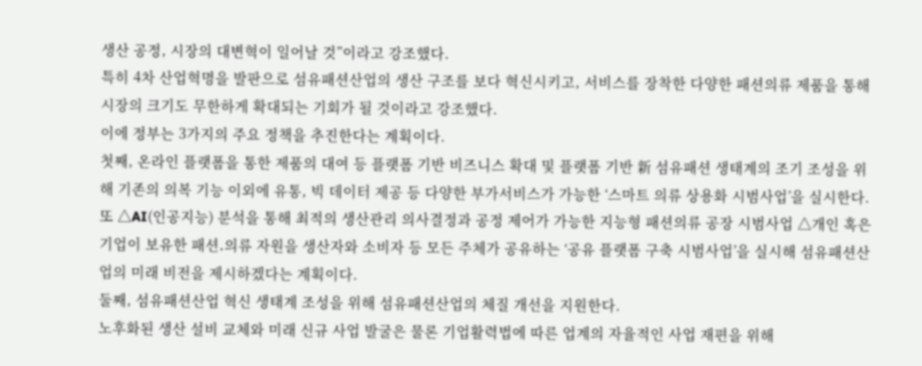생산 공정, 시장의 대변혁이 일어날 것”이라고 강조했다.
특히 4차 산업혁명을 발판으로 섬유패션산업의 생산 구조를 보다 혁신시키고, 서비스를 장착한 다양한 패션의류 제품을 통해 시장의 크기도 무한하게 확대되는 기회가 될 것이라고 강조했다.
이에 정부는 3가지의 주요 정책을 추진한다는 계획이다.
첫째, 온라인 플랫폼을 통한 제품의 대여 등 플랫폼 기반 비즈니스 확대 및 플랫폼 기반 新 섬유패션 생태계의 조기 조성을 위해 기존의 의복 기능 이외에 유통, 빅 데이터 제공 등 다양한 부가서비스가 가능한 ‘스마트 의류 상용화 시범사업’을 실시한다. 또 △AI(인공지능) 분석을 통해 최적의 생산관리 의사결정과 공정 제어가 가능한 지능형 패션의류 공장 시범사업 △개인 혹은 기업이 보유한 패션․의류 자원을 생산자와 소비자 등 모든 주체가 공유하는 ‘공유 플랫폼 구축 시범사업’을 실시해 섬유패션산업의 미래 비전을 제시하겠다는 계획이다.
둘째, 섬유패션산업 혁신 생태계 조성을 위해 섬유패션산업의 체질 개선을 지원한다.
노후화된 생산 설비 교체와 미래 신규 사업 발굴은 물론 기업활력법에 따른 업계의 자율적인 사업 재편을 위해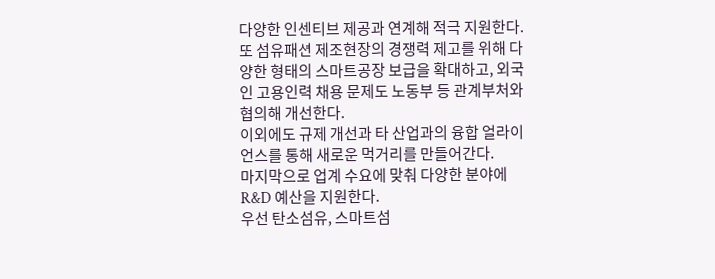다양한 인센티브 제공과 연계해 적극 지원한다. 또 섬유패션 제조현장의 경쟁력 제고를 위해 다양한 형태의 스마트공장 보급을 확대하고, 외국인 고용인력 채용 문제도 노동부 등 관계부처와 협의해 개선한다.
이외에도 규제 개선과 타 산업과의 융합 얼라이언스를 통해 새로운 먹거리를 만들어간다.
마지막으로 업계 수요에 맞춰 다양한 분야에 R&D 예산을 지원한다.
우선 탄소섬유, 스마트섬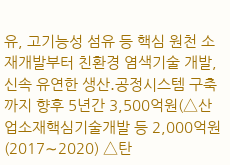유, 고기능성 섬유 등 핵심 원천 소재개발부터 친환경 염색기술 개발, 신속 유연한 생산․공정시스템 구축까지 향후 5년간 3,500억원(△산업소재핵심기술개발 등 2,000억원(2017∼2020) △탄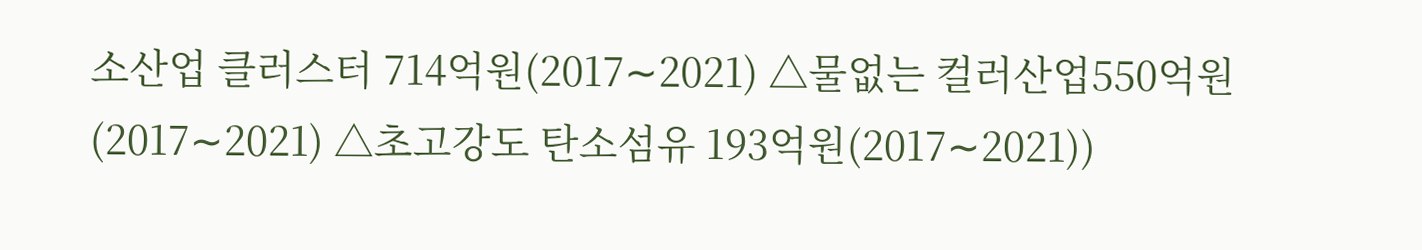소산업 클러스터 714억원(2017∼2021) △물없는 컬러산업550억원(2017∼2021) △초고강도 탄소섬유 193억원(2017∼2021))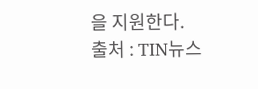을 지원한다.
출처 : TIN뉴스